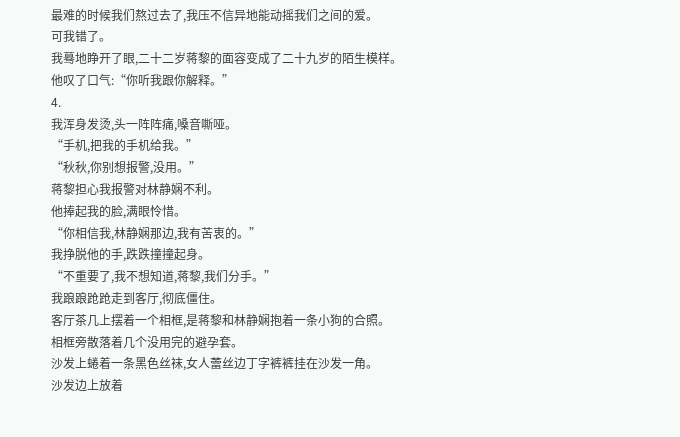最难的时候我们熬过去了,我压不信异地能动摇我们之间的爱。
可我错了。
我蓦地睁开了眼,二十二岁蒋黎的面容变成了二十九岁的陌生模样。
他叹了口气:“你听我跟你解释。”
4.
我浑身发烫,头一阵阵痛,嗓音嘶哑。
“手机,把我的手机给我。”
“秋秋,你别想报警,没用。”
蒋黎担心我报警对林静娴不利。
他捧起我的脸,满眼怜惜。
“你相信我,林静娴那边,我有苦衷的。”
我挣脱他的手,跌跌撞撞起身。
“不重要了,我不想知道,蒋黎,我们分手。”
我踉踉跄跄走到客厅,彻底僵住。
客厅茶几上摆着一个相框,是蒋黎和林静娴抱着一条小狗的合照。
相框旁散落着几个没用完的避孕套。
沙发上蜷着一条黑色丝袜,女人蕾丝边丁字裤裤挂在沙发一角。
沙发边上放着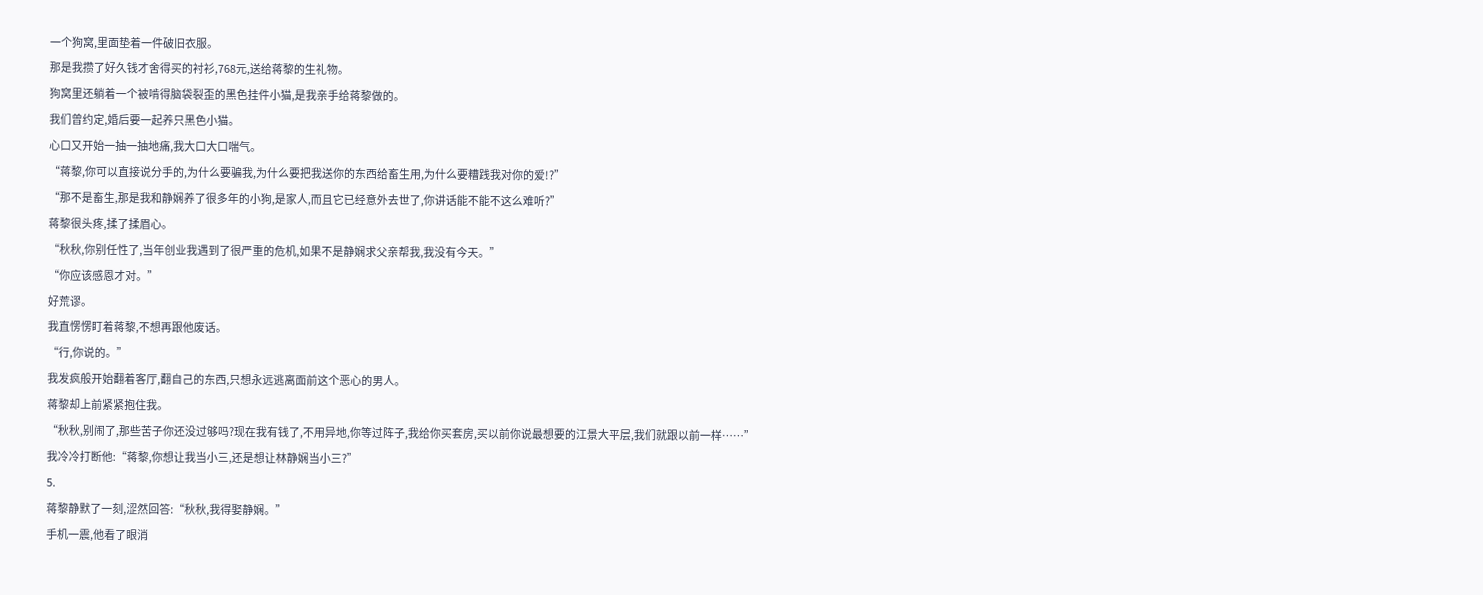一个狗窝,里面垫着一件破旧衣服。
那是我攒了好久钱才舍得买的衬衫,768元,送给蒋黎的生礼物。
狗窝里还躺着一个被啃得脑袋裂歪的黑色挂件小猫,是我亲手给蒋黎做的。
我们曾约定,婚后要一起养只黑色小猫。
心口又开始一抽一抽地痛,我大口大口喘气。
“蒋黎,你可以直接说分手的,为什么要骗我,为什么要把我送你的东西给畜生用,为什么要糟践我对你的爱!?”
“那不是畜生,那是我和静娴养了很多年的小狗,是家人,而且它已经意外去世了,你讲话能不能不这么难听?”
蒋黎很头疼,揉了揉眉心。
“秋秋,你别任性了,当年创业我遇到了很严重的危机,如果不是静娴求父亲帮我,我没有今天。”
“你应该感恩才对。”
好荒谬。
我直愣愣盯着蒋黎,不想再跟他废话。
“行,你说的。”
我发疯般开始翻着客厅,翻自己的东西,只想永远逃离面前这个恶心的男人。
蒋黎却上前紧紧抱住我。
“秋秋,别闹了,那些苦子你还没过够吗?现在我有钱了,不用异地,你等过阵子,我给你买套房,买以前你说最想要的江景大平层,我们就跟以前一样……”
我冷冷打断他:“蒋黎,你想让我当小三,还是想让林静娴当小三?”
5.
蒋黎静默了一刻,涩然回答:“秋秋,我得娶静娴。”
手机一震,他看了眼消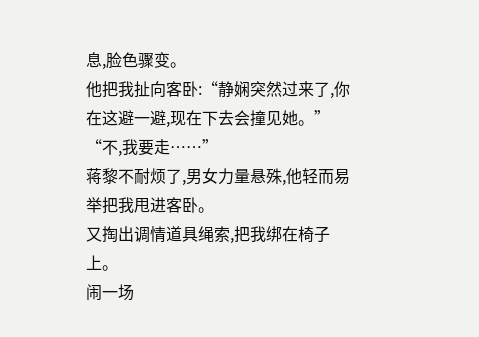息,脸色骤变。
他把我扯向客卧:“静娴突然过来了,你在这避一避,现在下去会撞见她。”
“不,我要走……”
蒋黎不耐烦了,男女力量悬殊,他轻而易举把我甩进客卧。
又掏出调情道具绳索,把我绑在椅子上。
闹一场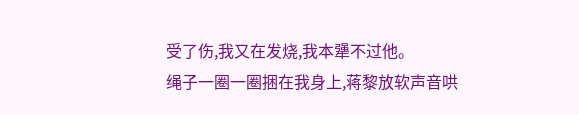受了伤,我又在发烧,我本犟不过他。
绳子一圈一圈捆在我身上,蒋黎放软声音哄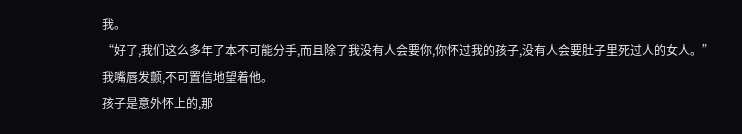我。
“好了,我们这么多年了本不可能分手,而且除了我没有人会要你,你怀过我的孩子,没有人会要肚子里死过人的女人。”
我嘴唇发颤,不可置信地望着他。
孩子是意外怀上的,那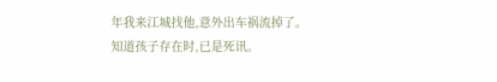年我来江城找他,意外出车祸流掉了。
知道孩子存在时,已是死讯。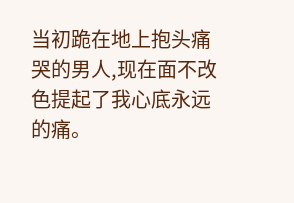当初跪在地上抱头痛哭的男人,现在面不改色提起了我心底永远的痛。